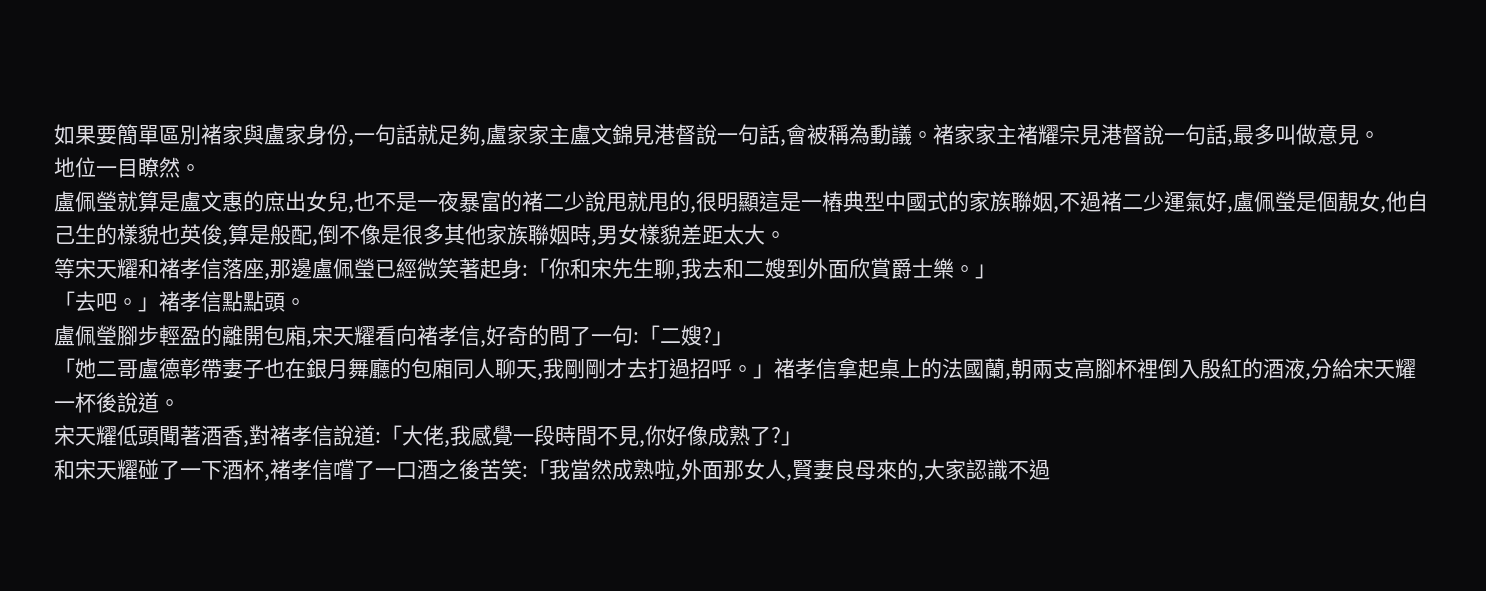如果要簡單區別褚家與盧家身份,一句話就足夠,盧家家主盧文錦見港督說一句話,會被稱為動議。褚家家主褚耀宗見港督說一句話,最多叫做意見。
地位一目瞭然。
盧佩瑩就算是盧文惠的庶出女兒,也不是一夜暴富的褚二少說甩就甩的,很明顯這是一樁典型中國式的家族聯姻,不過褚二少運氣好,盧佩瑩是個靚女,他自己生的樣貌也英俊,算是般配,倒不像是很多其他家族聯姻時,男女樣貌差距太大。
等宋天耀和褚孝信落座,那邊盧佩瑩已經微笑著起身:「你和宋先生聊,我去和二嫂到外面欣賞爵士樂。」
「去吧。」褚孝信點點頭。
盧佩瑩腳步輕盈的離開包廂,宋天耀看向褚孝信,好奇的問了一句:「二嫂?」
「她二哥盧德彰帶妻子也在銀月舞廳的包廂同人聊天,我剛剛才去打過招呼。」褚孝信拿起桌上的法國蘭,朝兩支高腳杯裡倒入殷紅的酒液,分給宋天耀一杯後說道。
宋天耀低頭聞著酒香,對褚孝信說道:「大佬,我感覺一段時間不見,你好像成熟了?」
和宋天耀碰了一下酒杯,褚孝信嚐了一口酒之後苦笑:「我當然成熟啦,外面那女人,賢妻良母來的,大家認識不過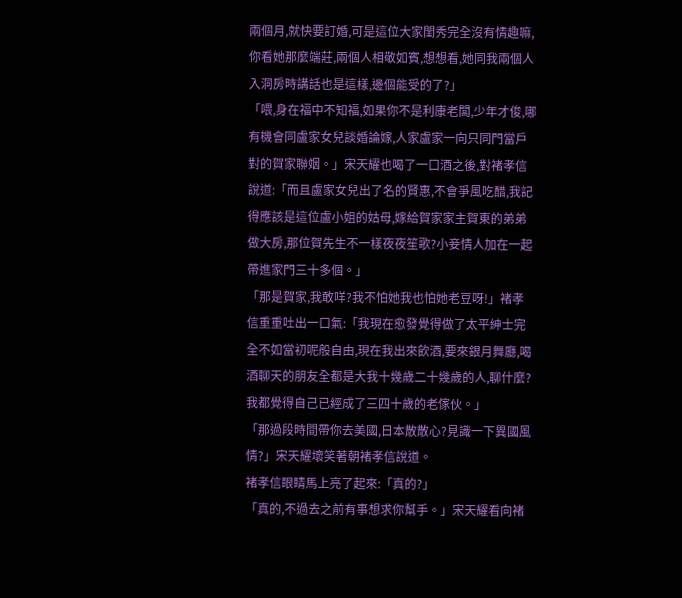兩個月,就快要訂婚,可是這位大家閨秀完全沒有情趣嘛,你看她那麼端莊,兩個人相敬如賓,想想看,她同我兩個人入洞房時講話也是這樣,邊個能受的了?」
「喂,身在福中不知福,如果你不是利康老闆,少年才俊,哪有機會同盧家女兒談婚論嫁,人家盧家一向只同門當戶對的賀家聯姻。」宋天耀也喝了一口酒之後,對褚孝信說道:「而且盧家女兒出了名的賢惠,不會爭風吃醋,我記得應該是這位盧小姐的姑母,嫁給賀家家主賀東的弟弟做大房,那位賀先生不一樣夜夜笙歌?小妾情人加在一起帶進家門三十多個。」
「那是賀家,我敢咩?我不怕她我也怕她老豆呀!」褚孝信重重吐出一口氣:「我現在愈發覺得做了太平紳士完全不如當初呢般自由,現在我出來飲酒,要來銀月舞廳,喝酒聊天的朋友全都是大我十幾歲二十幾歲的人,聊什麼?我都覺得自己已經成了三四十歲的老傢伙。」
「那過段時間帶你去美國,日本散散心?見識一下異國風情?」宋天耀壞笑著朝褚孝信說道。
褚孝信眼睛馬上亮了起來:「真的?」
「真的,不過去之前有事想求你幫手。」宋天耀看向褚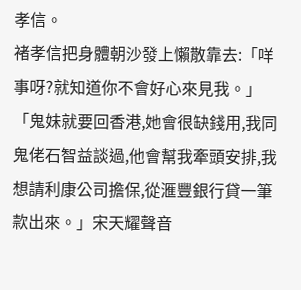孝信。
褚孝信把身體朝沙發上懶散靠去:「咩事呀?就知道你不會好心來見我。」
「鬼妹就要回香港,她會很缺錢用,我同鬼佬石智益談過,他會幫我牽頭安排,我想請利康公司擔保,從滙豐銀行貸一筆款出來。」宋天耀聲音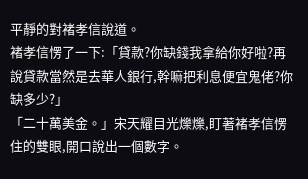平靜的對褚孝信說道。
褚孝信愣了一下:「貸款?你缺錢我拿給你好啦?再說貸款當然是去華人銀行,幹嘛把利息便宜鬼佬?你缺多少?」
「二十萬美金。」宋天耀目光爍爍,盯著褚孝信愣住的雙眼,開口說出一個數字。